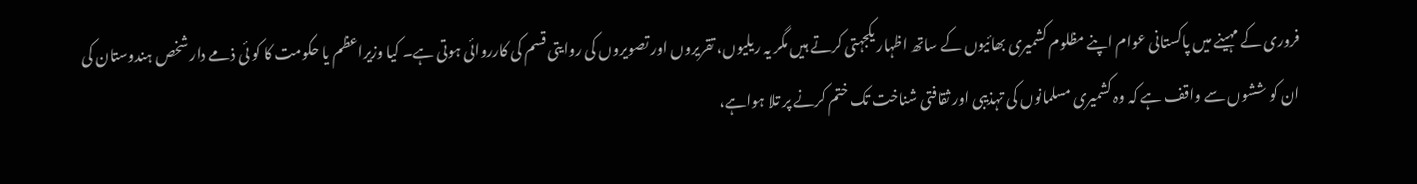فروری کے مہینے میں پاکستانی عوام اپنے مظلوم کشمیری بھائیوں کے ساتھ اظہار یکجہتی کرتے ہیں مگر یہ ریلیوں، تقریروں اور تصویروں کی روایتی قسم کی کارروائی ہوتی ہے۔ کیا وزیراعظم یا حکومت کا کو ئی ذمے دار شخص ہندوستان کی ان کو ششوں سے واقف ہے کہ وہ کشمیری مسلمانوں کی تہذیبی اور ثقافتی شناخت تک ختم کرنے پر تلا ہواہے،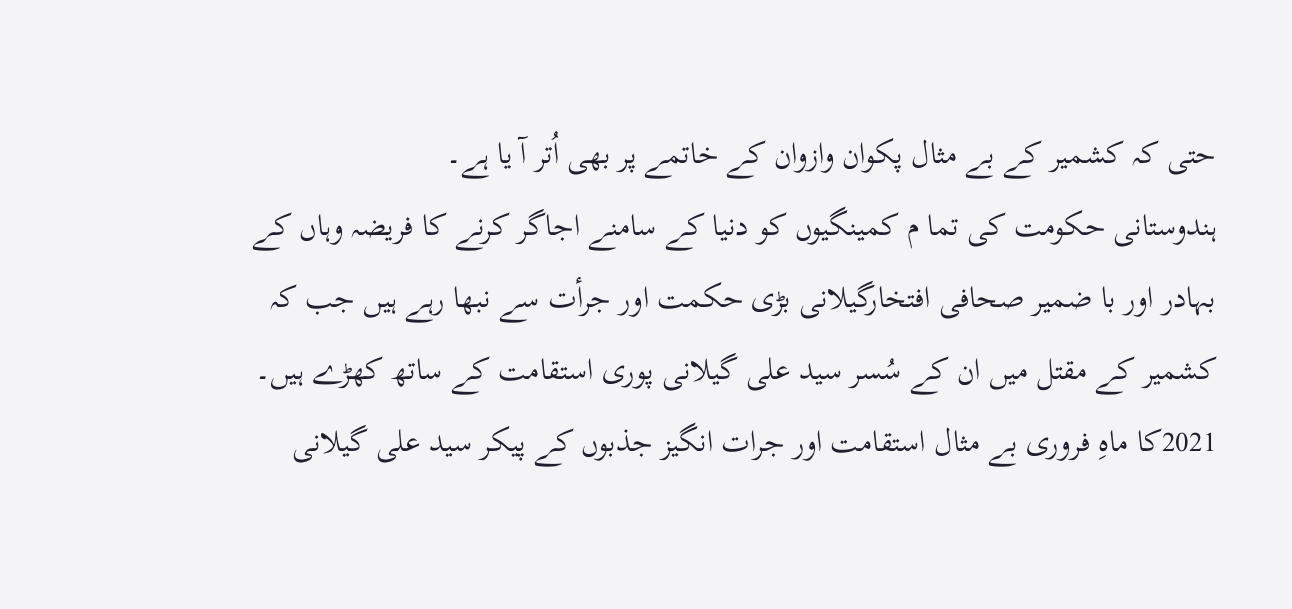حتی کہ کشمیر کے بے مثال پکوان وازوان کے خاتمے پر بھی اُتر آ یا ہے۔
ہندوستانی حکومت کی تما م کمینگیوں کو دنیا کے سامنے اجاگر کرنے کا فریضہ وہاں کے بہادر اور با ضمیر صحافی افتخارگیلانی بڑی حکمت اور جرأت سے نبھا رہے ہیں جب کہ کشمیر کے مقتل میں ان کے سُسر سید علی گیلانی پوری استقامت کے ساتھ کھڑے ہیں۔ 2021کا ماہِ فروری بے مثال استقامت اور جرات انگیز جذبوں کے پیکر سید علی گیلانی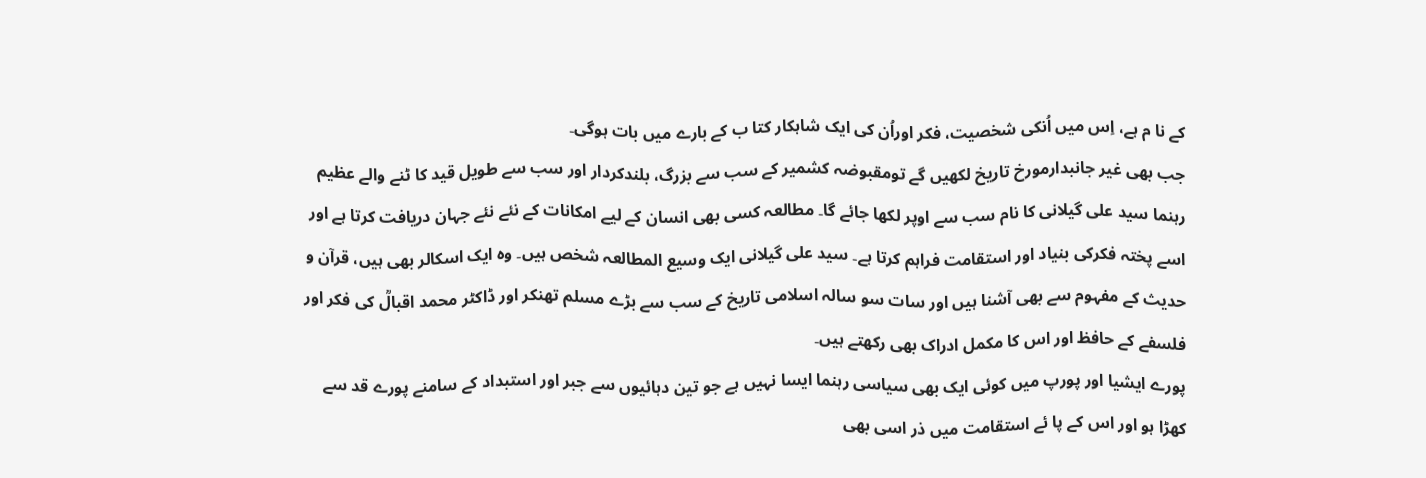کے نا م ہے، اِس میں اُنکی شخصیت، فکر اوراُن کی ایک شاہکار کتا ب کے بارے میں بات ہوگی۔
جب بھی غیر جانبدارمورخ تاریخ لکھیں گے تومقبوضہ کشمیر کے سب سے بزرگ، بلندکردار اور سب سے طویل قید کا ٹنے والے عظیم رہنما سید علی گیلانی کا نام سب سے اوپر لکھا جائے گا۔ مطالعہ کسی بھی انسان کے لیے امکانات کے نئے نئے جہان دریافت کرتا ہے اور اسے پختہ فکرکی بنیاد اور استقامت فراہم کرتا ہے۔ سید علی گیلانی ایک وسیع المطالعہ شخص ہیں۔ وہ ایک اسکالر بھی ہیں، قرآن و حدیث کے مفہوم سے بھی آشنا ہیں اور سات سو سالہ اسلامی تاریخ کے سب سے بڑے مسلم تھنکر اور ڈاکٹر محمد اقبالؒ کی فکر اور فلسفے کے حافظ اور اس کا مکمل ادراک بھی رکھتے ہیں۔
پورے ایشیا اور پورپ میں کوئی ایک بھی سیاسی رہنما ایسا نہیں ہے جو تین دہائیوں سے جبر اور استبداد کے سامنے پورے قد سے کھڑا ہو اور اس کے پا ئے استقامت میں ذر اسی بھی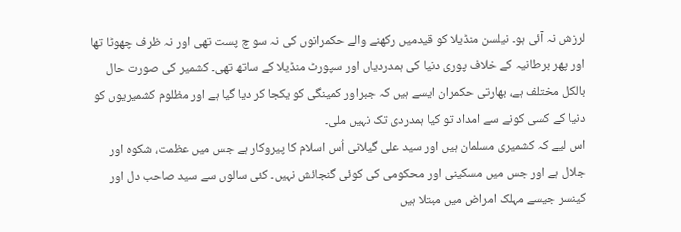لرزش نہ آئی ہو۔ نیلسن منڈیلا کو قیدمیں رکھنے والے حکمرانوں کی نہ سو چ پست تھی اور نہ ظرف چھوٹا تھا اور پھر برطانیہ کے خلاف پوری دنیا کی ہمدردیاں اور سپورٹ منڈیلا کے ساتھ تھی۔ کشمیر کی صورت حال بالکل مختلف ہے، بھارتی حکمران ایسے ہیں کہ جبراور کمینگی کو یکجا کر دیا گیا ہے اور مظلوم کشمیریوں کو دنیا کے کسی کونے سے امداد تو کیا ہمدردی تک نہیں ملی۔
اس لیے کہ کشمیری مسلمان ہیں اور سید علی گیلانی اُس اسلام کا پیروکار ہے جس میں عظمت، شکوہ اور جلال ہے اور جس میں مسکینی اور محکومی کی کوئی گنجائش نہیں۔ کئی سالوں سے سید صاحب دل اور کینسر جیسے مہلک امراض میں مبتلا ہیں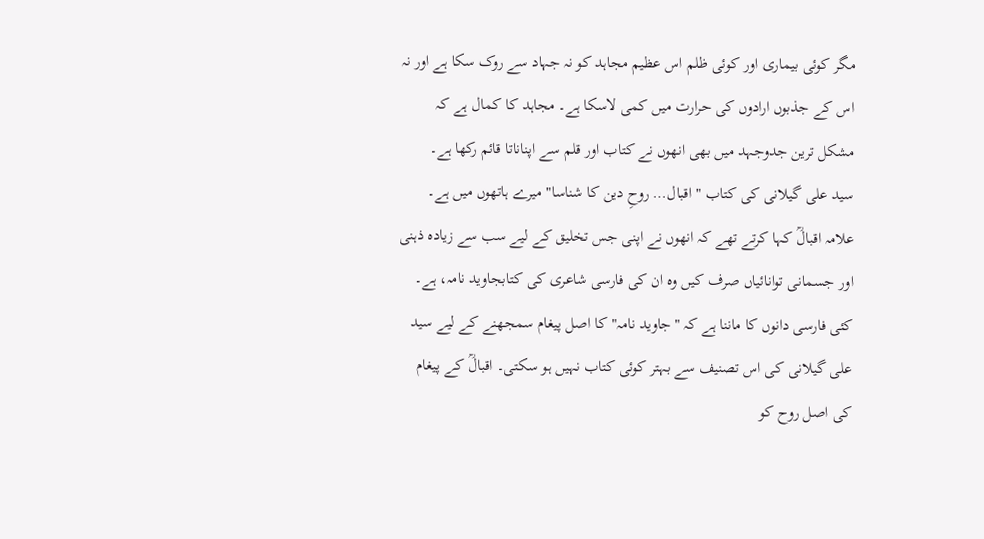مگر کوئی بیماری اور کوئی ظلم اس عظیم مجاہد کو نہ جہاد سے روک سکا ہے اور نہ اس کے جذبوں ارادوں کی حرارت میں کمی لاسکا ہے۔ مجاہد کا کمال ہے کہ مشکل ترین جدوجہد میں بھی انھوں نے کتاب اور قلم سے اپناناتا قائم رکھا ہے۔
سید علی گیلانی کی کتاب " اقبال… روحِ دین کا شناسا" میرے ہاتھوں میں ہے۔ علامہ اقبالؒ کہا کرتے تھے کہ انھوں نے اپنی جس تخلیق کے لیے سب سے زیادہ ذہنی اور جسمانی توانائیاں صرف کیں وہ ان کی فارسی شاعری کی کتابجاوید نامہ، ہے۔ کئی فارسی دانوں کا ماننا ہے کہ "جاوید نامہ" کا اصل پیغام سمجھنے کے لیے سید علی گیلانی کی اس تصنیف سے بہتر کوئی کتاب نہیں ہو سکتی۔ اقبالؒ کے پیغام کی اصل روح کو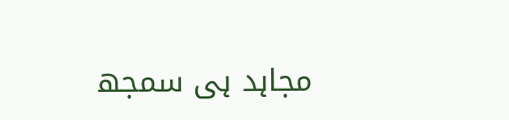مجاہد ہی سمجھ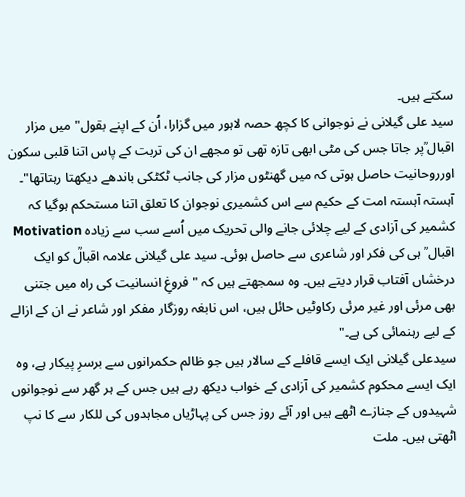سکتے ہیں۔
سید علی گیلانی نے نوجوانی کا کچھ حصہ لاہور میں گزارا، اُن کے اپنے بقول" میں مزار اقبال ؒپر جاتا جس کی مٹی ابھی تازہ تھی تو مجھے ان کی تربت کے پاس اتنا قلبی سکون اورروحانیت حاصل ہوتی کہ میں گھنٹوں مزار کی جانب ٹکٹکی باندھے دیکھتا رہتاتھا"۔ آہستہ آہستہ امت کے حکیم سے اس کشمیری نوجوان کا تعلق اتنا مستحکم ہوگیا کہ کشمیر کی آزادی کے لیے چلائی جانے والی تحریک میں اُسے سب سے زیادہ Motivation اقبال ؒ ہی کی فکر اور شاعری سے حاصل ہوئی۔ سید علی گیلانی علامہ اقبالؒ کو ایک درخشاں آفتاب قرار دیتے ہیں۔ وہ سمجھتے ہیں کہ " فروغِ انسانیت کی راہ میں جتنی بھی مرئی اور غیر مرئی رکاوٹیں حائل ہیں، اس نابغہ روزگار مفکر اور شاعر نے ان کے ازالے کے لیے رہنمائی کی ہے۔"
سیدعلی گیلانی ایک ایسے قافلے کے سالار ہیں جو ظالم حکمرانوں سے برسرِ پیکار ہے، وہ ایک ایسے محکوم کشمیر کی آزادی کے خواب دیکھ رہے ہیں جس کے ہر گھر سے نوجوانوں شہیدوں کے جنازے اٹھے ہیں اور آئے روز جس کی پہاڑیاں مجاہدوں کی للکار سے کا نپ اٹھتی ہیں۔ ملت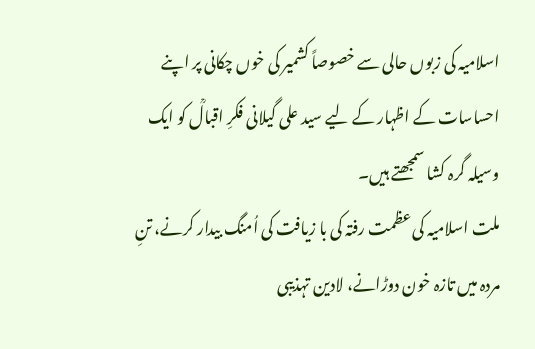اسلامیہ کی زبوں حالی سے خصوصاً کشمیر کی خوں چکانی پر اپنے احساسات کے اظہار کے لیے سید علی گیلانی فکرِ اقبالؒ کو ایک وسیلہ گرہ کشا سمجھتے ہیں۔
ملت اسلامیہ کی عظمت رفتہ کی با زیافت کی اُمنگ بیدار کرنے، تنِ مردہ میں تازہ خون دوڑانے، لادین تہذیبی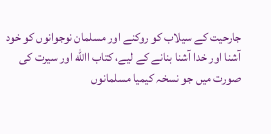جارحیت کے سیلاب کو روکنے اور مسلمان نوجوانوں کو خود آشنا اور خدا آشنا بنانے کے لیے، کتاب االله اور سیرت کی صورت میں جو نسخہ کیمیا مسلمانوں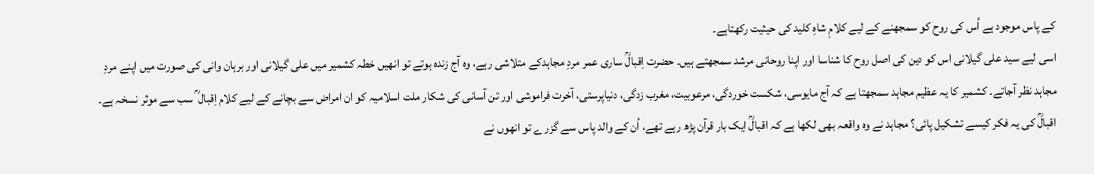کے پاس موجود ہے اُس کی روح کو سمجھنے کے لیے کلامِ شاہِ کلید کی حیثیت رکھتاہے۔
اسی لیے سید علی گیلانی اس کو دین کی اصل روح کا شناسا اور اپنا روحانی مرشد سمجھتے ہیں۔ حضرت اِقبالؒ ساری عمر مردِ مجاہدکے متلاشی رہے، وہ آج زندہ ہوتے تو انھیں خطہ کشمیر میں علی گیلانی اور برہان وانی کی صورت میں اپنے مردِ مجاہد نظر آجاتے۔ کشمیر کا یہ عظیم مجاہد سمجھتا ہے کہ آج مایوسی، شکست خوردگی، مرعوبیت، مغرب زدگی، دنیاپرستی، آخرت فراموشی اور تن آسانی کی شکار ملت اسلامیہ کو ان امراض سے بچانے کے لیے کلام اِقبال ؒ سب سے موثر نسخہ ہے۔ اقبالؒ کی یہ فکر کیسے تشکیل پائی؟ مجاہد نے وہ واقعہ بھی لکھا ہے کہ اقبالؒ ایک بار قرآن پڑھ رہے تھے، اُن کے والد پاس سے گزر ے تو انھوں نے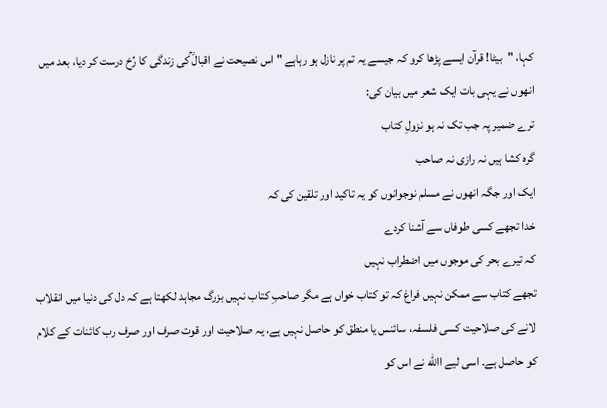کہا، "بیٹا! قرآن ایسے پڑھا کرو کہ جیسے یہ تم پر نازل ہو رہاہے " اس نصیحت نے اقبال ؒکی زندگی کا رُخ درست کر دیا، بعد میں انھوں نے یہی بات ایک شعر میں بیان کی:
ترے ضمیر پہ جب تک نہ ہو نزولِ کتاب
گرہ کشا ہیں نہ رازی نہ صاحب
ایک اور جگہ انھوں نے مسلم نوجوانوں کو یہ تاکید اور تلقین کی کہ
خدا تجھے کسی طوفاں سے آشنا کردے
کہ تیرے بحر کی موجوں میں اضطراب نہیں
تجھے کتاب سے ممکن نہیں فراغ کہ تو کتاب خواں ہے مگر صاحبِ کتاب نہیں بزرگ مجاہد لکھتا ہے کہ دل کی دنیا میں انقلاب لانے کی صلاحیت کسی فلسفہ، سائنس یا منطق کو حاصل نہیں ہے، یہ صلاحیت اور قوت صرف اور صرف رب کائنات کے کلام کو حاصل ہے۔ اسی لیے االله نے اس کو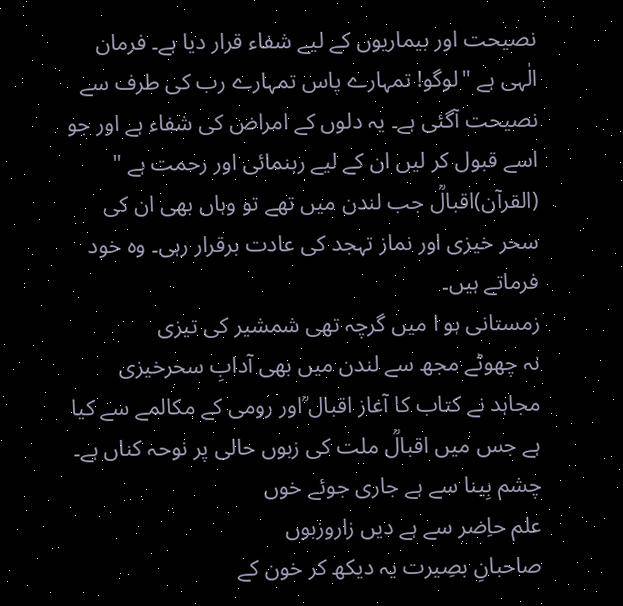نصیحت اور بیماریوں کے لیے شفاء قرار دیا ہے۔ فرمان الٰہی ہے "لوگو! تمہارے پاس تمہارے رب کی طرف سے نصیحت آگئی ہے۔ یہ دلوں کے امراض کی شفاء ہے اور جو اسے قبول کر لیں ان کے لیے رہنمائی اور رحمت ہے " (القرآن)اقبالؒ جب لندن میں تھے تو وہاں بھی ان کی سحر خیزی اور نماز تہجد کی عادت برقرار رہی۔ وہ خود فرماتے ہیں۔
زمستانی ہو ا میں گرچہ تھی شمشیر کی تیزی
نہ چھوٹے مجھ سے لندن میں بھی آدابِ سحرخیزی
مجاہد نے کتاب کا آغاز اقبال ؒاور رومی کے مکالمے سے کیا ہے جس میں اقبالؒ ملت کی زبوں حالی پر نوحہ کناں ہے۔
چشم بِینا سے ہے جاری جوئے خوں
علم حاِضر سے ہے دیں زاروزبوں
صاحبانِ بصِیرت یہ دیکھ کر خون کے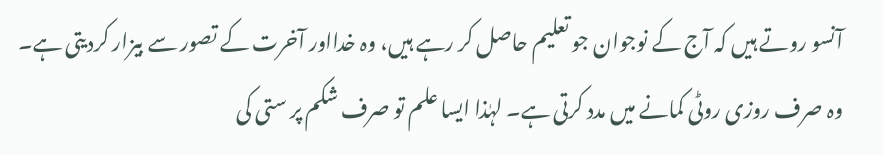آنسو روتے ہیں کہ آج کے نوجوان جو تعلیم حاصل کر رہے ہیں، وہ خدااور آخرت کے تصور سے بیزار کردیتی ہے۔ وہ صرف روزی روٹی کمانے میں مدد کرتی ہے۔ لہٰذا ایسا علم تو صرف شکم پر ستی کی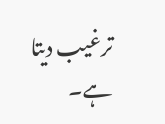ترغیب دیتا ہے۔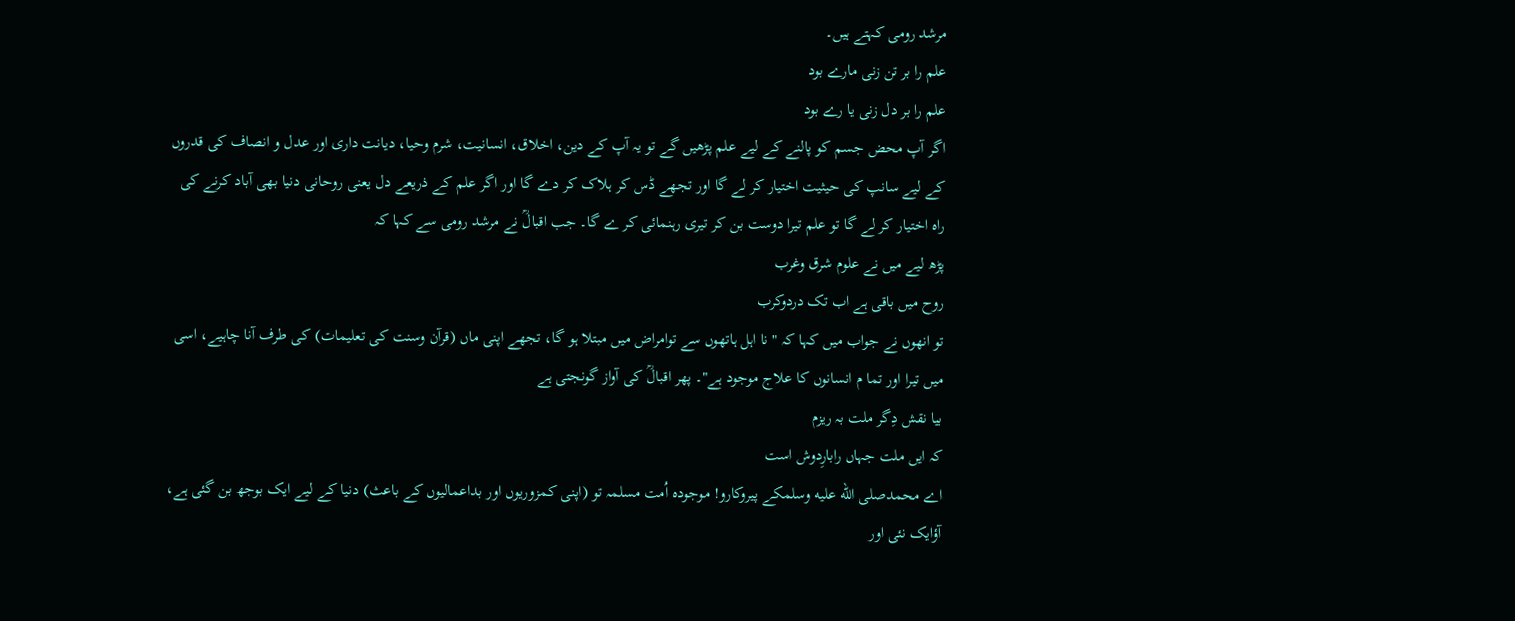مرشد رومی کہتے ہیں۔
علم را بر تن زنی مارے بود
علم را بر دل زنی یا رے بود
اگر آپ محض جسم کو پالنے کے لیے علم پڑھیں گے تو یہ آپ کے دین، اخلاق، انسانیت، شرم وحیا، دیانت داری اور عدل و انصاف کی قدروں کے لیے سانپ کی حیثیت اختیار کر لے گا اور تجھے ڈس کر ہلاک کر دے گا اور اگر علم کے ذریعے دل یعنی روحانی دنیا بھی آباد کرنے کی راہ اختیار کر لے گا تو علم تیرا دوست بن کر تیری رہنمائی کر ے گا۔ جب اقبالؒ نے مرشد رومی سے کہا کہ
پڑھ لیے میں نے علوم شرق وغرب
روح میں باقی ہے اب تک دردوکرب
تو انھوں نے جواب میں کہا کہ " نا اہل ہاتھوں سے توامراض میں مبتلا ہو گا، تجھے اپنی ماں (قرآن وسنت کی تعلیمات) کی طرف آنا چاہیے، اسی میں تیرا اور تما م انسانوں کا علاج موجود ہے"۔ پھر اقبالؒ کی آواز گونجتی ہے
بیا نقش دِگر ملت بہ ریزم
کہ ایں ملت جہاں رابارِدوش است
اے محمدصلى الله عليه وسلمکے پیروکارو! موجودہ اُمت مسلمہ تو (اپنی کمزوریوں اور بداعمالیوں کے باعث) دنیا کے لیے ایک بوجھ بن گئی ہے، آؤایک نئی اور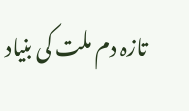تازہ دم ملت کی بنیاد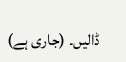ڈالیں۔ (جاری ہے)